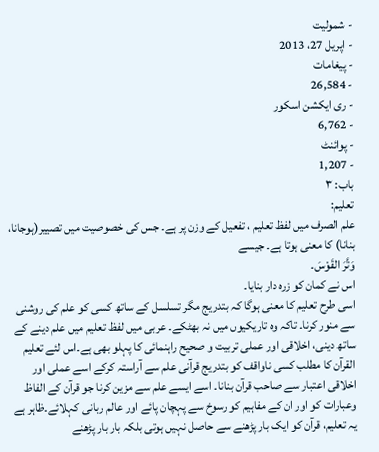- شمولیت
- اپریل 27، 2013
- پیغامات
- 26,584
- ری ایکشن اسکور
- 6,762
- پوائنٹ
- 1,207
باب: ۳
تعلیم:
علم الصرف میں لفظ تعلیم ، تفعیل کے وزن پر ہے۔ جس کی خصوصیت میں تصییر(ہوجانا، بنانا) کا معنی ہوتا ہے۔ جیسے
وَتَّرَ القَوْسَ۔
اس نے کمان کو زرہ دار بنایا۔
اسی طرح تعلیم کا معنی ہوگا کہ بتدریج مگر تسلسل کے ساتھ کسی کو علم کی روشنی سے منور کرنا۔ تاکہ وہ تاریکیوں میں نہ بھٹکے۔ عربی میں لفظ تعلیم میں علم دینے کے ساتھ دینی، اخلاقی اور عملی تربیت و صحیح راہنمائی کا پہلو بھی ہے۔اس لئے تعلیم القرآن کا مطلب کسی ناواقف کو بتدریج قرآنی علم سے آراستہ کرکے اسے عملی اور اخلاقی اعتبار سے صاحب قرآن بنانا۔ اسے ایسے علم سے مزین کرنا جو قرآن کے الفاظ وعبارات کو اور ان کے مفاہیم کو رسوخ سے پہچان پائے اور عالم ربانی کہلائے۔ظاہر ہے یہ تعلیم، قرآن کو ایک بار پڑھنے سے حاصل نہیں ہوتی بلکہ بار بار پڑھنے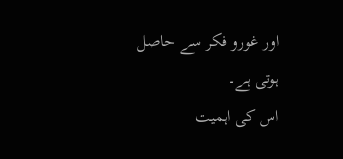اور غورو فکر سے حاصل ہوتی ہے۔
اس کی اہمیت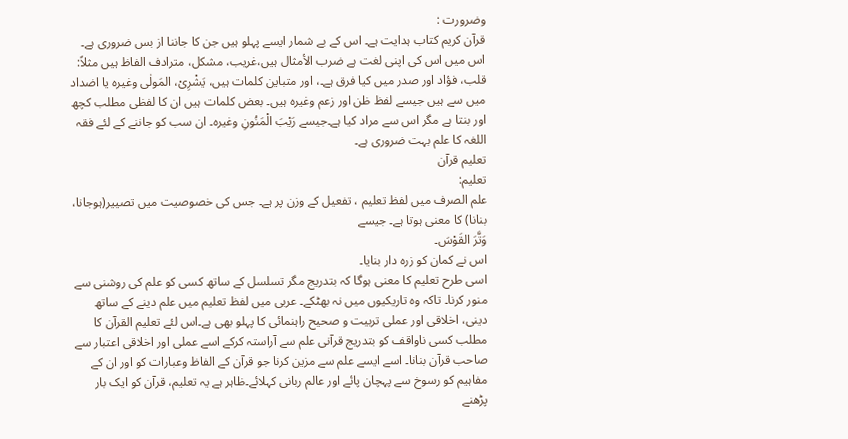وضرورت :
قرآن کریم کتاب ہدایت ہے۔ اس کے بے شمار ایسے پہلو ہیں جن کا جاننا از بس ضروری ہے۔ اس میں اس کی اپنی لغت ہے ضرب الأمثال ہیں،غریب، مشکل، مترادف الفاظ ہیں مثلاً: قلب، فؤاد اور صدر میں کیا فرق ہے۔، اور متباین کلمات ہیں، یَشْرِیْ، المَولٰی وغیرہ یا اضداد میں سے ہیں جیسے لفظ ظن اور زعم وغیرہ ہیں۔ بعض کلمات ہیں ان کا لفظی مطلب کچھ اور بنتا ہے مگر اس سے مراد کیا ہے۔جیسے رَیْبَ الْمَنُونِ وغیرہ۔ ان سب کو جاننے کے لئے فقہ اللغہ کا علم بہت ضروری ہے۔
تعلیم قرآن
تعلیم:
علم الصرف میں لفظ تعلیم ، تفعیل کے وزن پر ہے۔ جس کی خصوصیت میں تصییر(ہوجانا، بنانا) کا معنی ہوتا ہے۔ جیسے
وَتَّرَ القَوْسَ۔
اس نے کمان کو زرہ دار بنایا۔
اسی طرح تعلیم کا معنی ہوگا کہ بتدریج مگر تسلسل کے ساتھ کسی کو علم کی روشنی سے منور کرنا۔ تاکہ وہ تاریکیوں میں نہ بھٹکے۔ عربی میں لفظ تعلیم میں علم دینے کے ساتھ دینی، اخلاقی اور عملی تربیت و صحیح راہنمائی کا پہلو بھی ہے۔اس لئے تعلیم القرآن کا مطلب کسی ناواقف کو بتدریج قرآنی علم سے آراستہ کرکے اسے عملی اور اخلاقی اعتبار سے صاحب قرآن بنانا۔ اسے ایسے علم سے مزین کرنا جو قرآن کے الفاظ وعبارات کو اور ان کے مفاہیم کو رسوخ سے پہچان پائے اور عالم ربانی کہلائے۔ظاہر ہے یہ تعلیم، قرآن کو ایک بار پڑھنے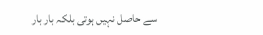سے حاصل نہیں ہوتی بلکہ بار بار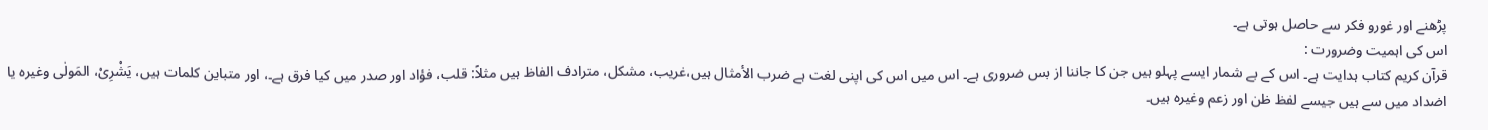پڑھنے اور غورو فکر سے حاصل ہوتی ہے۔
اس کی اہمیت وضرورت :
قرآن کریم کتاب ہدایت ہے۔ اس کے بے شمار ایسے پہلو ہیں جن کا جاننا از بس ضروری ہے۔ اس میں اس کی اپنی لغت ہے ضرب الأمثال ہیں،غریب، مشکل، مترادف الفاظ ہیں مثلاً: قلب، فؤاد اور صدر میں کیا فرق ہے۔، اور متباین کلمات ہیں، یَشْرِیْ، المَولٰی وغیرہ یا اضداد میں سے ہیں جیسے لفظ ظن اور زعم وغیرہ ہیں۔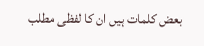بعض کلمات ہیں ان کا لفظی مطلب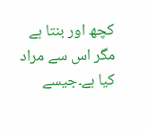کچھ اور بنتا ہے مگر اس سے مراد کیا ہے۔جیسے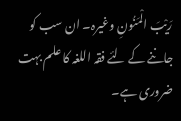رَیْبَ الْمَنُونِ وغیرہ۔ ان سب کو جاننے کے لئے فقہ اللغہ کا علم بہت ضروری ہے۔